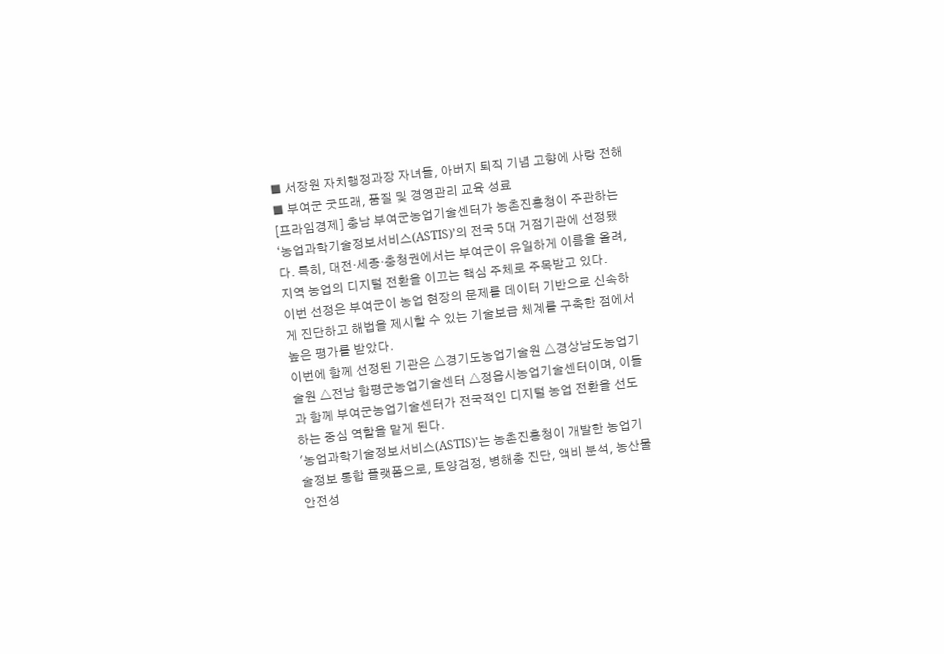■ 서장원 자치행정과장 자녀들, 아버지 퇴직 기념 고향에 사랑 전해
■ 부여군 굿뜨래, 품질 및 경영관리 교육 성료
[프라임경제] 충남 부여군농업기술센터가 농촌진흥청이 주관하는 ‘농업과학기술정보서비스(ASTIS)’의 전국 5대 거점기관에 선정됐다. 특히, 대전·세종·충청권에서는 부여군이 유일하게 이름을 올려, 지역 농업의 디지털 전환을 이끄는 핵심 주체로 주목받고 있다.
이번 선정은 부여군이 농업 현장의 문제를 데이터 기반으로 신속하게 진단하고 해법을 제시할 수 있는 기술보급 체계를 구축한 점에서 높은 평가를 받았다.
이번에 함께 선정된 기관은 △경기도농업기술원 △경상남도농업기술원 △전남 함평군농업기술센터 △정읍시농업기술센터이며, 이들과 함께 부여군농업기술센터가 전국적인 디지털 농업 전환을 선도하는 중심 역할을 맡게 된다.
'농업과학기술정보서비스(ASTIS)'는 농촌진흥청이 개발한 농업기술정보 통합 플랫폼으로, 토양검정, 병해충 진단, 액비 분석, 농산물 안전성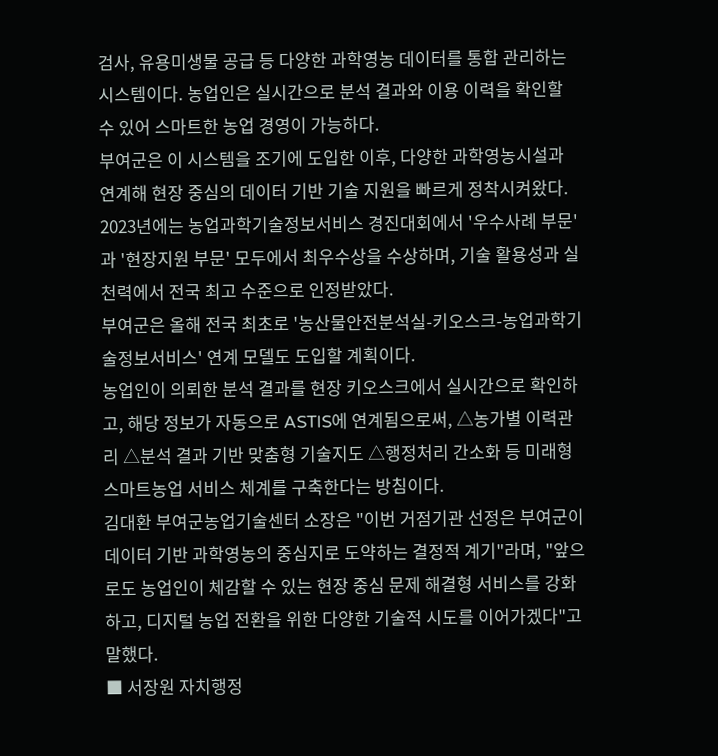검사, 유용미생물 공급 등 다양한 과학영농 데이터를 통합 관리하는 시스템이다. 농업인은 실시간으로 분석 결과와 이용 이력을 확인할 수 있어 스마트한 농업 경영이 가능하다.
부여군은 이 시스템을 조기에 도입한 이후, 다양한 과학영농시설과 연계해 현장 중심의 데이터 기반 기술 지원을 빠르게 정착시켜왔다.
2023년에는 농업과학기술정보서비스 경진대회에서 '우수사례 부문'과 '현장지원 부문' 모두에서 최우수상을 수상하며, 기술 활용성과 실천력에서 전국 최고 수준으로 인정받았다.
부여군은 올해 전국 최초로 '농산물안전분석실-키오스크-농업과학기술정보서비스' 연계 모델도 도입할 계획이다.
농업인이 의뢰한 분석 결과를 현장 키오스크에서 실시간으로 확인하고, 해당 정보가 자동으로 ASTIS에 연계됨으로써, △농가별 이력관리 △분석 결과 기반 맞춤형 기술지도 △행정처리 간소화 등 미래형 스마트농업 서비스 체계를 구축한다는 방침이다.
김대환 부여군농업기술센터 소장은 "이번 거점기관 선정은 부여군이 데이터 기반 과학영농의 중심지로 도약하는 결정적 계기"라며, "앞으로도 농업인이 체감할 수 있는 현장 중심 문제 해결형 서비스를 강화하고, 디지털 농업 전환을 위한 다양한 기술적 시도를 이어가겠다"고 말했다.
■ 서장원 자치행정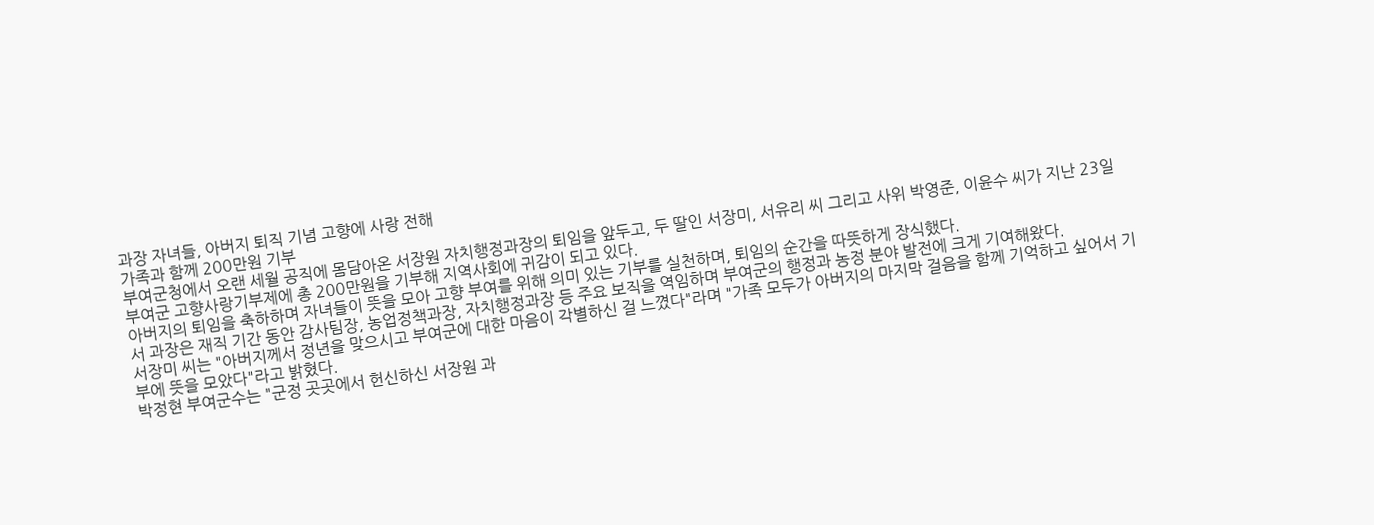과장 자녀들, 아버지 퇴직 기념 고향에 사랑 전해
가족과 함께 200만원 기부
부여군청에서 오랜 세월 공직에 몸담아온 서장원 자치행정과장의 퇴임을 앞두고, 두 딸인 서장미, 서유리 씨 그리고 사위 박영준, 이윤수 씨가 지난 23일 부여군 고향사랑기부제에 총 200만원을 기부해 지역사회에 귀감이 되고 있다.
아버지의 퇴임을 축하하며 자녀들이 뜻을 모아 고향 부여를 위해 의미 있는 기부를 실천하며, 퇴임의 순간을 따뜻하게 장식했다.
서 과장은 재직 기간 동안 감사팀장, 농업정책과장, 자치행정과장 등 주요 보직을 역임하며 부여군의 행정과 농정 분야 발전에 크게 기여해왔다.
서장미 씨는 "아버지께서 정년을 맞으시고 부여군에 대한 마음이 각별하신 걸 느꼈다"라며 "가족 모두가 아버지의 마지막 걸음을 함께 기억하고 싶어서 기부에 뜻을 모았다"라고 밝혔다.
박정현 부여군수는 "군정 곳곳에서 헌신하신 서장원 과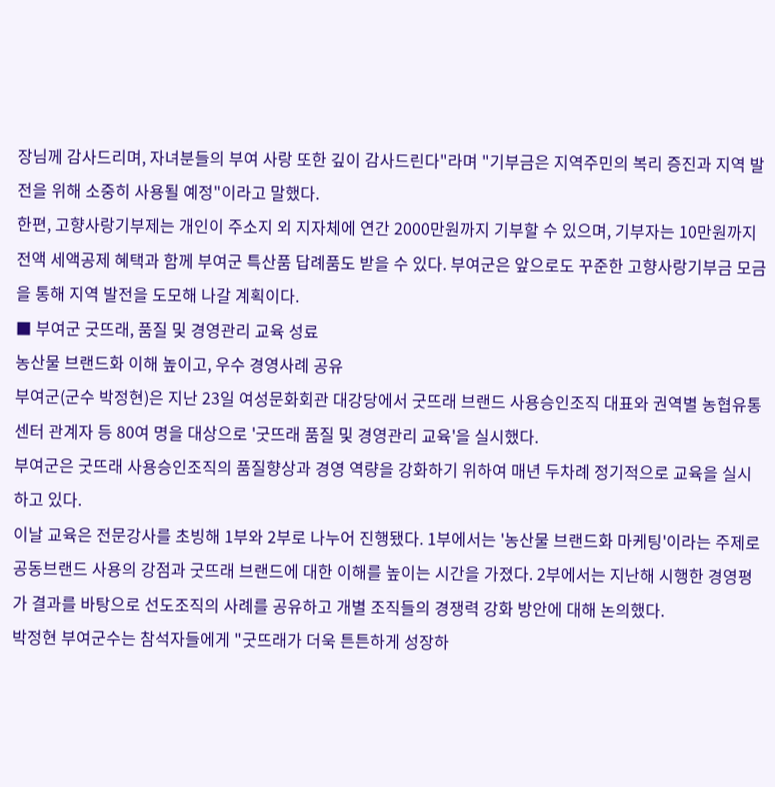장님께 감사드리며, 자녀분들의 부여 사랑 또한 깊이 감사드린다"라며 "기부금은 지역주민의 복리 증진과 지역 발전을 위해 소중히 사용될 예정"이라고 말했다.
한편, 고향사랑기부제는 개인이 주소지 외 지자체에 연간 2000만원까지 기부할 수 있으며, 기부자는 10만원까지 전액 세액공제 혜택과 함께 부여군 특산품 답례품도 받을 수 있다. 부여군은 앞으로도 꾸준한 고향사랑기부금 모금을 통해 지역 발전을 도모해 나갈 계획이다.
■ 부여군 굿뜨래, 품질 및 경영관리 교육 성료
농산물 브랜드화 이해 높이고, 우수 경영사례 공유
부여군(군수 박정현)은 지난 23일 여성문화회관 대강당에서 굿뜨래 브랜드 사용승인조직 대표와 권역별 농협유통센터 관계자 등 80여 명을 대상으로 '굿뜨래 품질 및 경영관리 교육'을 실시했다.
부여군은 굿뜨래 사용승인조직의 품질향상과 경영 역량을 강화하기 위하여 매년 두차례 정기적으로 교육을 실시하고 있다.
이날 교육은 전문강사를 초빙해 1부와 2부로 나누어 진행됐다. 1부에서는 '농산물 브랜드화 마케팅'이라는 주제로 공동브랜드 사용의 강점과 굿뜨래 브랜드에 대한 이해를 높이는 시간을 가졌다. 2부에서는 지난해 시행한 경영평가 결과를 바탕으로 선도조직의 사례를 공유하고 개별 조직들의 경쟁력 강화 방안에 대해 논의했다.
박정현 부여군수는 참석자들에게 "굿뜨래가 더욱 튼튼하게 성장하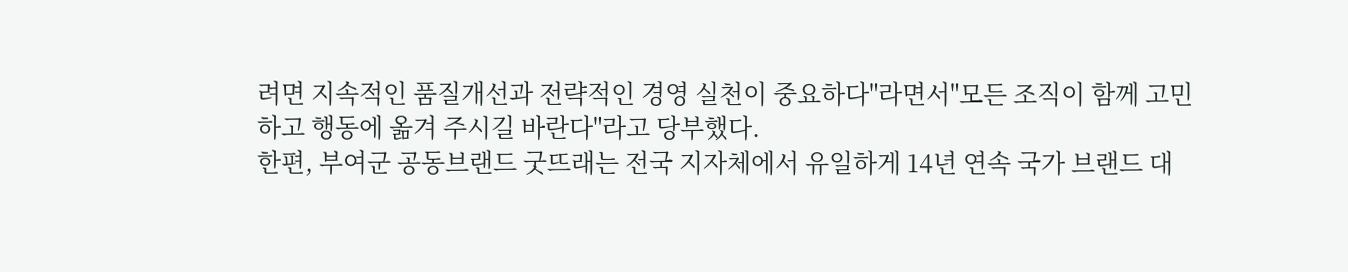려면 지속적인 품질개선과 전략적인 경영 실천이 중요하다"라면서"모든 조직이 함께 고민하고 행동에 옮겨 주시길 바란다"라고 당부했다.
한편, 부여군 공동브랜드 굿뜨래는 전국 지자체에서 유일하게 14년 연속 국가 브랜드 대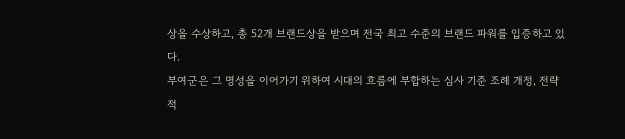상을 수상하고, 총 52개 브랜드상을 받으며 전국 최고 수준의 브랜드 파워를 입증하고 있다.
부여군은 그 명성을 이어가기 위하여 시대의 흐름에 부합하는 심사 기준 조례 개정, 전략적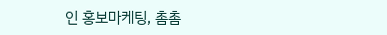인 홍보마케팅, 촘촘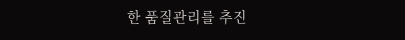한 품질관리를 추진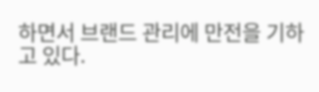하면서 브랜드 관리에 만전을 기하고 있다.